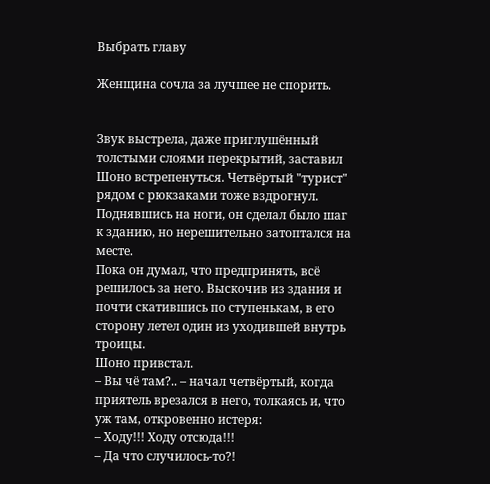Выбрать главу

Женщина сочла за лучшее не спорить.


Звук выстрела, даже приглушённый толстыми слоями перекрытий, заставил Шоно встрепенуться. Четвёртый "турист" рядом с рюкзаками тоже вздрогнул. Поднявшись на ноги, он сделал было шаг к зданию, но нерешительно затоптался на месте.
Пока он думал, что предпринять, всё решилось за него. Выскочив из здания и почти скатившись по ступенькам, в его сторону летел один из уходившей внутрь троицы.
Шоно привстал.
– Вы чё там?.. – начал четвёртый, когда приятель врезался в него, толкаясь и, что уж там, откровенно истеря:
– Ходу!!! Ходу отсюда!!!
– Да что случилось-то?!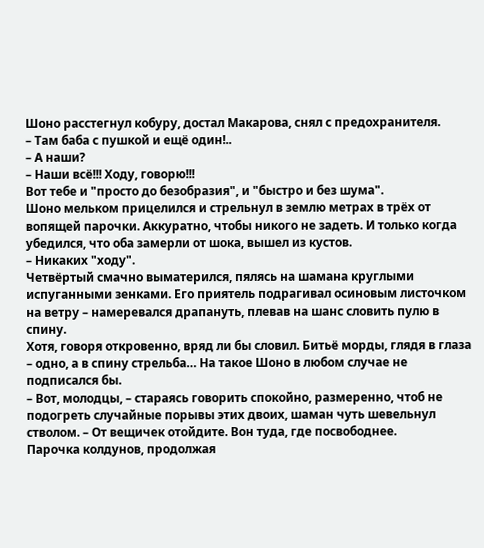Шоно расстегнул кобуру, достал Макарова, снял с предохранителя.
– Там баба с пушкой и ещё один!..
– А наши?
– Наши всё!!! Ходу, говорю!!!
Вот тебе и "просто до безобразия", и "быстро и без шума".
Шоно мельком прицелился и стрельнул в землю метрах в трёх от вопящей парочки. Аккуратно, чтобы никого не задеть. И только когда убедился, что оба замерли от шока, вышел из кустов.
– Никаких "ходу".
Четвёртый смачно выматерился, пялясь на шамана круглыми испуганными зенками. Его приятель подрагивал осиновым листочком на ветру – намеревался драпануть, плевав на шанс словить пулю в спину.
Хотя, говоря откровенно, вряд ли бы словил. Битьё морды, глядя в глаза – одно, а в спину стрельба… На такое Шоно в любом случае не подписался бы.
– Вот, молодцы, – стараясь говорить спокойно, размеренно, чтоб не подогреть случайные порывы этих двоих, шаман чуть шевельнул стволом. – От вещичек отойдите. Вон туда, где посвободнее.
Парочка колдунов, продолжая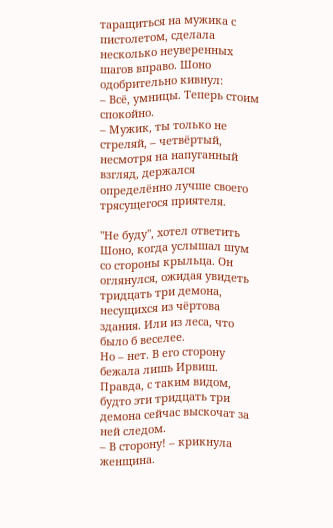таращиться на мужика с пистолетом, сделала несколько неуверенных шагов вправо. Шоно одобрительно кивнул:
– Всё, умницы. Теперь стоим спокойно.
– Мужик, ты только не стреляй, – четвёртый, несмотря на напуганный взгляд, держался определённо лучше своего трясущегося приятеля.

"Не буду", хотел ответить Шоно, когда услышал шум со стороны крыльца. Он оглянулся, ожидая увидеть тридцать три демона, несущихся из чёртова здания. Или из леса, что было б веселее.
Но – нет. В его сторону бежала лишь Ирвиш. Правда, с таким видом, будто эти тридцать три демона сейчас выскочат за ней следом.
– В сторону! – крикнула женщина.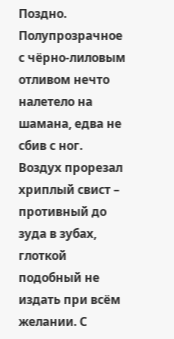Поздно.
Полупрозрачное с чёрно-лиловым отливом нечто налетело на шамана, едва не сбив с ног. Воздух прорезал хриплый свист – противный до зуда в зубах, глоткой подобный не издать при всём желании. С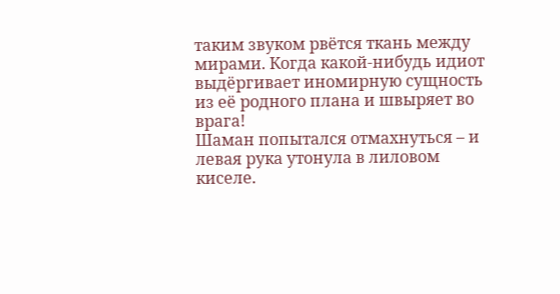таким звуком рвётся ткань между мирами. Когда какой-нибудь идиот выдёргивает иномирную сущность из её родного плана и швыряет во врага!
Шаман попытался отмахнуться – и левая рука утонула в лиловом киселе.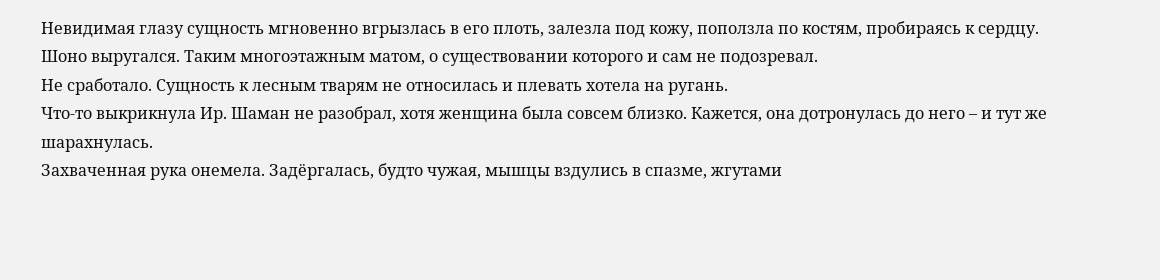Невидимая глазу сущность мгновенно вгрызлась в его плоть, залезла под кожу, поползла по костям, пробираясь к сердцу.
Шоно выругался. Таким многоэтажным матом, о существовании которого и сам не подозревал.
Не сработало. Сущность к лесным тварям не относилась и плевать хотела на ругань.
Что-то выкрикнула Ир. Шаман не разобрал, хотя женщина была совсем близко. Кажется, она дотронулась до него – и тут же шарахнулась.
Захваченная рука онемела. Задёргалась, будто чужая, мышцы вздулись в спазме, жгутами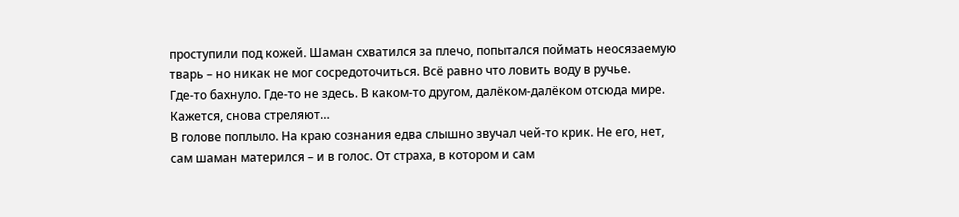проступили под кожей. Шаман схватился за плечо, попытался поймать неосязаемую тварь – но никак не мог сосредоточиться. Всё равно что ловить воду в ручье.
Где-то бахнуло. Где-то не здесь. В каком-то другом, далёком-далёком отсюда мире.
Кажется, снова стреляют…
В голове поплыло. На краю сознания едва слышно звучал чей-то крик. Не его, нет, сам шаман матерился – и в голос. От страха, в котором и сам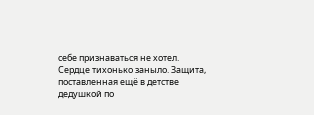себе признаваться не хотел.
Сердце тихонько заныло. Защита, поставленная ещё в детстве дедушкой по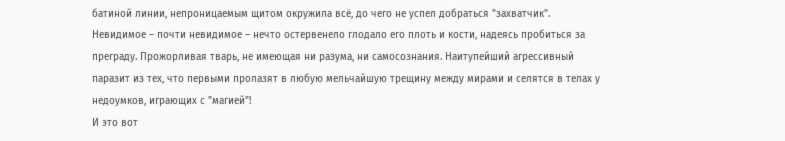батиной линии, непроницаемым щитом окружила всё, до чего не успел добраться "захватчик". Невидимое – почти невидимое – нечто остервенело глодало его плоть и кости, надеясь пробиться за преграду. Прожорливая тварь, не имеющая ни разума, ни самосознания. Наитупейший агрессивный паразит из тех, что первыми пролазят в любую мельчайшую трещину между мирами и селятся в телах у недоумков, играющих с "магией"!
И это вот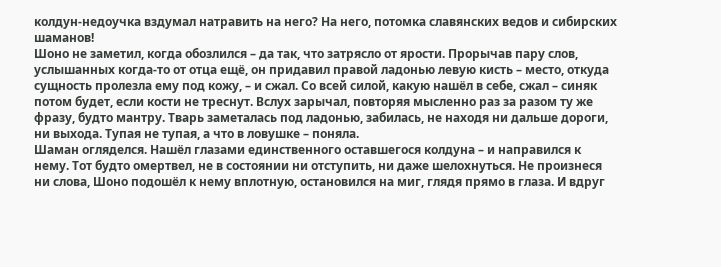колдун-недоучка вздумал натравить на него? На него, потомка славянских ведов и сибирских шаманов!
Шоно не заметил, когда обозлился – да так, что затрясло от ярости. Прорычав пару слов, услышанных когда-то от отца ещё, он придавил правой ладонью левую кисть – место, откуда сущность пролезла ему под кожу, – и сжал. Со всей силой, какую нашёл в себе, сжал – синяк потом будет, если кости не треснут. Вслух зарычал, повторяя мысленно раз за разом ту же фразу, будто мантру. Тварь заметалась под ладонью, забилась, не находя ни дальше дороги, ни выхода. Тупая не тупая, а что в ловушке – поняла.
Шаман огляделся. Нашёл глазами единственного оставшегося колдуна – и направился к нему. Тот будто омертвел, не в состоянии ни отступить, ни даже шелохнуться. Не произнеся ни слова, Шоно подошёл к нему вплотную, остановился на миг, глядя прямо в глаза. И вдруг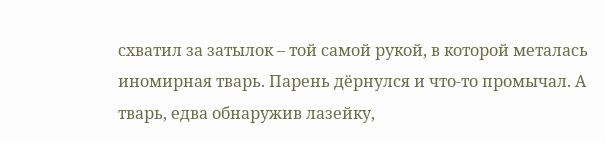схватил за затылок – той самой рукой, в которой металась иномирная тварь. Парень дёрнулся и что-то промычал. А тварь, едва обнаружив лазейку,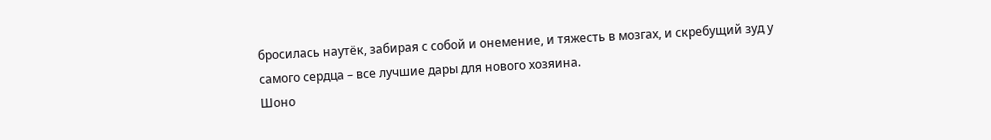бросилась наутёк, забирая с собой и онемение, и тяжесть в мозгах, и скребущий зуд у самого сердца – все лучшие дары для нового хозяина.
Шоно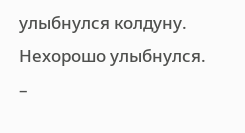улыбнулся колдуну. Нехорошо улыбнулся.
–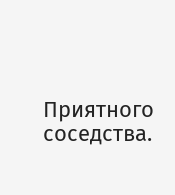Приятного соседства.